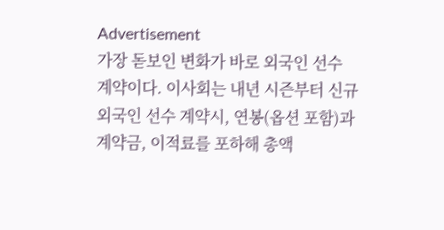Advertisement
가장 돋보인 변화가 바로 외국인 선수 계약이다. 이사회는 내년 시즌부터 신규 외국인 선수 계약시, 연봉(옵션 포함)과 계약금, 이적료를 포하해 총액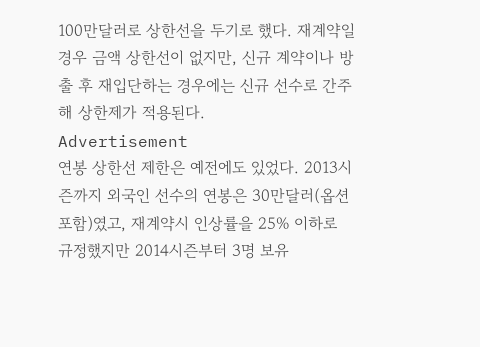100만달러로 상한선을 두기로 했다. 재계약일 경우 금액 상한선이 없지만, 신규 계약이나 방출 후 재입단하는 경우에는 신규 선수로 간주해 상한제가 적용된다.
Advertisement
연봉 상한선 제한은 예전에도 있었다. 2013시즌까지 외국인 선수의 연봉은 30만달러(옵션 포함)였고, 재계약시 인상률을 25% 이하로 규정했지만 2014시즌부터 3명 보유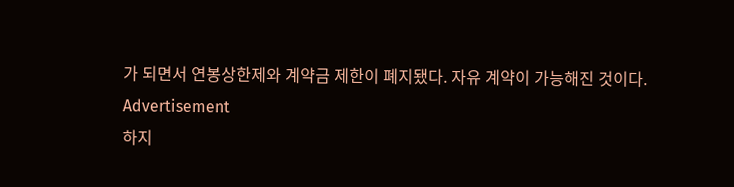가 되면서 연봉상한제와 계약금 제한이 폐지됐다. 자유 계약이 가능해진 것이다.
Advertisement
하지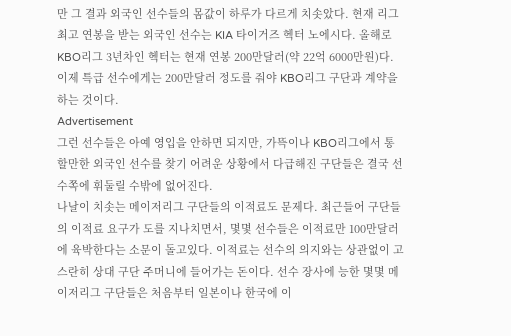만 그 결과 외국인 선수들의 몸값이 하루가 다르게 치솟았다. 현재 리그 최고 연봉을 받는 외국인 선수는 KIA 타이거즈 헥터 노에시다. 올해로 KBO리그 3년차인 헥터는 현재 연봉 200만달러(약 22억 6000만원)다. 이제 특급 선수에게는 200만달러 정도를 줘야 KBO리그 구단과 계약을 하는 것이다.
Advertisement
그런 선수들은 아예 영입을 안하면 되지만, 가뜩이나 KBO리그에서 통할만한 외국인 선수를 찾기 어려운 상황에서 다급해진 구단들은 결국 선수쪽에 휘둘릴 수밖에 없어진다.
나날이 치솟는 메이저리그 구단들의 이적료도 문제다. 최근들어 구단들의 이적료 요구가 도를 지나치면서, 몇몇 선수들은 이적료만 100만달러에 육박한다는 소문이 돌고있다. 이적료는 선수의 의지와는 상관없이 고스란히 상대 구단 주머니에 들어가는 돈이다. 선수 장사에 능한 몇몇 메이저리그 구단들은 처음부터 일본이나 한국에 이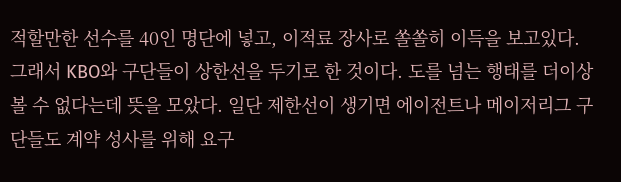적할만한 선수를 40인 명단에 넣고, 이적료 장사로 쏠쏠히 이득을 보고있다.
그래서 KBO와 구단들이 상한선을 두기로 한 것이다. 도를 넘는 행태를 더이상 볼 수 없다는데 뜻을 모았다. 일단 제한선이 생기면 에이전트나 메이저리그 구단들도 계약 성사를 위해 요구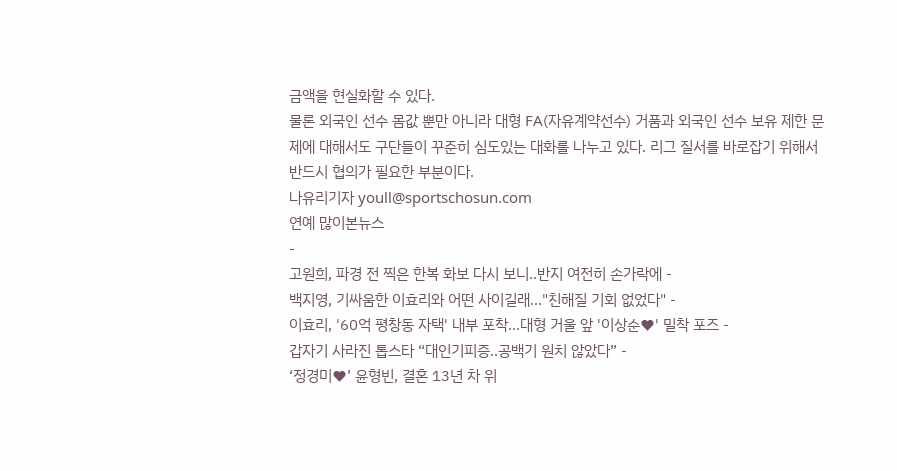금액을 현실화할 수 있다.
물론 외국인 선수 몸값 뿐만 아니라 대형 FA(자유계약선수) 거품과 외국인 선수 보유 제한 문제에 대해서도 구단들이 꾸준히 심도있는 대화를 나누고 있다. 리그 질서를 바로잡기 위해서 반드시 협의가 필요한 부분이다.
나유리기자 youll@sportschosun.com
연예 많이본뉴스
-
고원희, 파경 전 찍은 한복 화보 다시 보니..반지 여전히 손가락에 -
백지영, 기싸움한 이효리와 어떤 사이길래…"친해질 기회 없었다" -
이효리, '60억 평창동 자택' 내부 포착…대형 거울 앞 '이상순♥' 밀착 포즈 -
갑자기 사라진 톱스타 “대인기피증..공백기 원치 않았다” -
‘정경미♥’ 윤형빈, 결혼 13년 차 위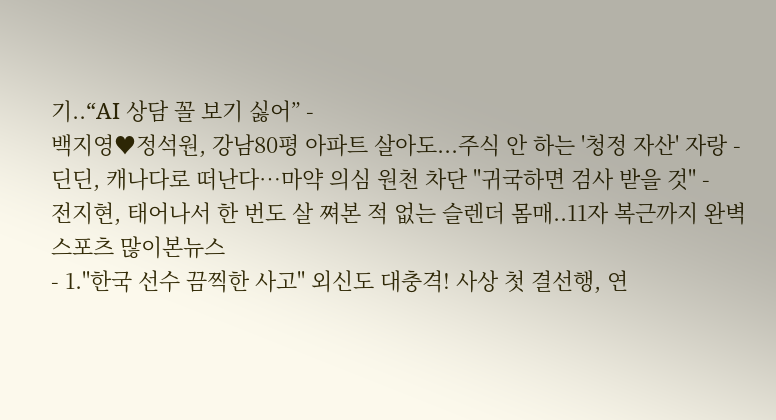기..“AI 상담 꼴 보기 싫어” -
백지영♥정석원, 강남80평 아파트 살아도...주식 안 하는 '청정 자산' 자랑 -
딘딘, 캐나다로 떠난다…마약 의심 원천 차단 "귀국하면 검사 받을 것" -
전지현, 태어나서 한 번도 살 쪄본 적 없는 슬렌더 몸매..11자 복근까지 완벽
스포츠 많이본뉴스
- 1."한국 선수 끔찍한 사고" 외신도 대충격! 사상 첫 결선행, 연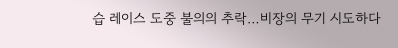습 레이스 도중 불의의 추락…비장의 무기 시도하다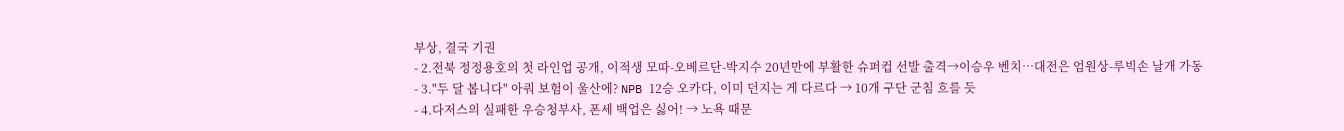부상, 결국 기권
- 2.전북 정정용호의 첫 라인업 공개, 이적생 모따-오베르단-박지수 20년만에 부활한 슈퍼컵 선발 출격→이승우 벤치…대전은 엄원상-루빅손 날개 가동
- 3."두 달 봅니다" 아쿼 보험이 울산에? NPB 12승 오카다, 이미 던지는 게 다르다 → 10개 구단 군침 흐를 듯
- 4.다저스의 실패한 우승청부사, 폰세 백업은 싫어! → 노욕 때문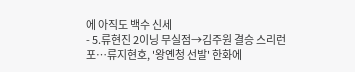에 아직도 백수 신세
- 5.류현진 2이닝 무실점→김주원 결승 스리런포…류지현호, '왕옌청 선발' 한화에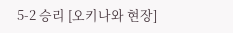5-2 승리 [오키나와 현장]